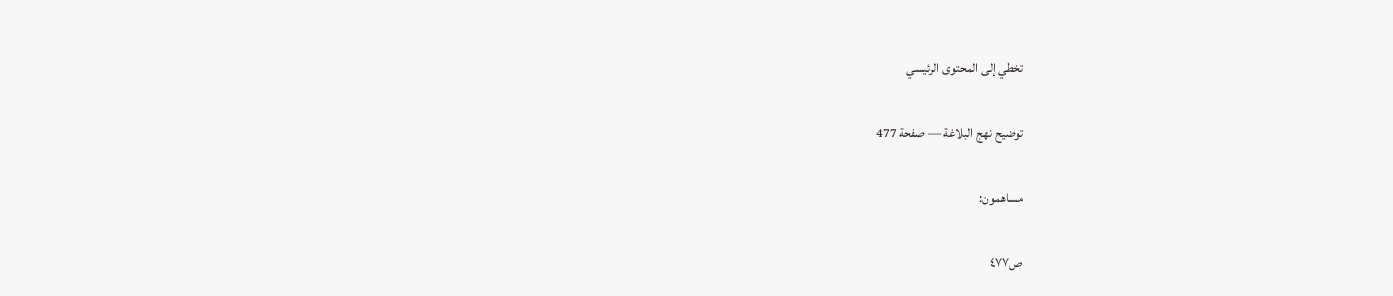تخطي إلى المحتوى الرئيسي

توضيح نهج البلاغة — صفحة 477

مساهمون:

ص٤٧٧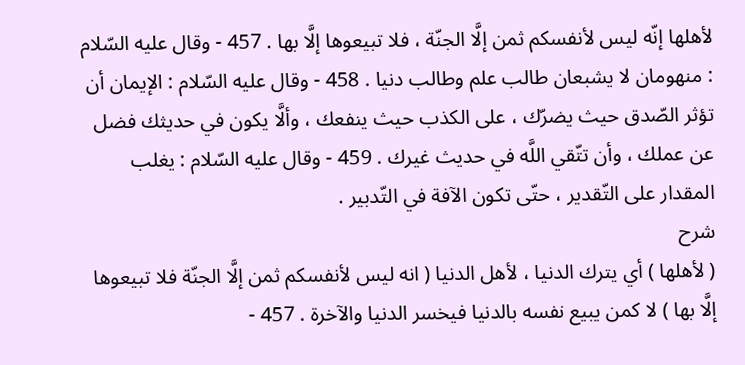لأهلها إنّه ليس لأنفسكم ثمن إلَّا الجنّة ، فلا تبيعوها إلَّا بها . 457 - وقال عليه السّلام : منهومان لا يشبعان طالب علم وطالب دنيا . 458 - وقال عليه السّلام : الإيمان أن تؤثر الصّدق حيث يضرّك ، على الكذب حيث ينفعك ، وألَّا يكون في حديثك فضل عن عملك ، وأن تتّقي اللَّه في حديث غيرك . 459 - وقال عليه السّلام : يغلب المقدار على التّقدير ، حتّى تكون الآفة في التّدبير .
شرح
( لأهلها ) أي يترك الدنيا ، لأهل الدنيا ( انه ليس لأنفسكم ثمن إلَّا الجنّة فلا تبيعوها إلَّا بها ) لا كمن يبيع نفسه بالدنيا فيخسر الدنيا والآخرة . 457 -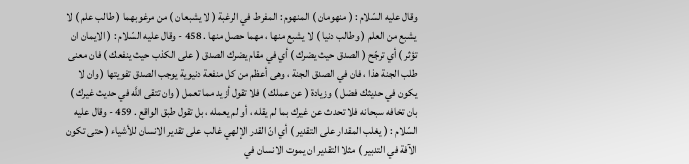وقال عليه السّلام : ( منهومان ) المنهوم : المفرط في الرغبة ( لا يشبعان ) من مرغوبهما ( طالب علم ) لا يشبع من العلم ( وطالب دنيا ) لا يشبع منها ، مهما حصل منها . 458 - وقال عليه السّلام : ( الايمان ان تؤثر ) أي ترجّح ( الصدق حيث يضرك ) أي في مقام يضرك الصدق ( على الكذب حيث ينفعك ) فان معنى طلب الجنة هذا ، فان في الصدق الجنة ، وهى أعظم من كل منفعة دنيوية يوجب الصدق تفويتها ( وان لا يكون في حديثك فضل ) وزيادة ( عن عملك ) فلا تقول أزيد مما تعمل ( وان تتقى اللَّه في حديث غيرك ) بان تخافه سبحانه فلا تحدث عن غيرك بما لم يقله ، أو لم يعمله ، بل تقول طبق الواقع . 459 - وقال عليه السّلام : ( يغلب المقدار على التقدير ) أي انّ القدر الإلهي غالب على تقدير الانسان للأشياء ( حتى تكون الآفة في التدبير ) مثلا التقدير ان يموت الانسان في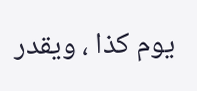يوم كذا ، ويقدر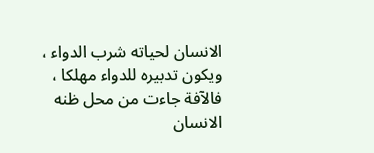الانسان لحياته شرب الدواء ، ويكون تدبيره للدواء مهلكا ، فالآفة جاءت من محل ظنه الانسان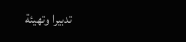تدبيرا وتهيئة